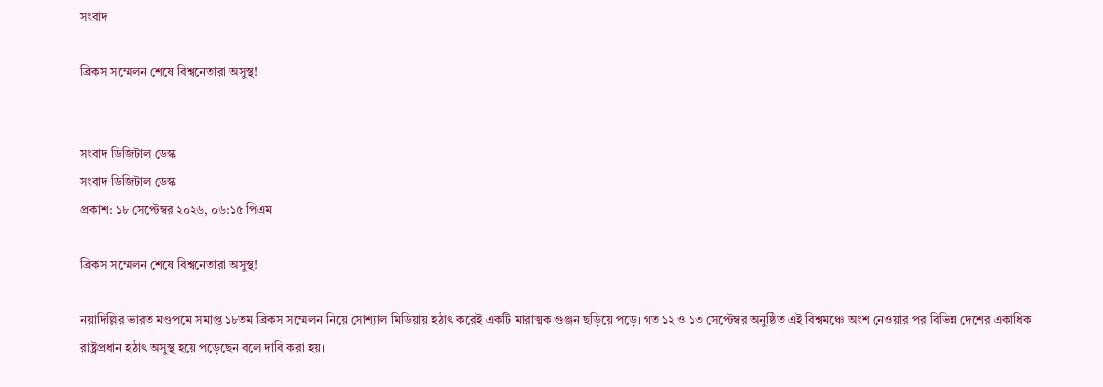সংবাদ

ব্রিকস সম্মেলন শেষে বিশ্বনেতারা অসুস্থ!


সংবাদ ডিজিটাল ডেস্ক
সংবাদ ডিজিটাল ডেস্ক
প্রকাশ: ১৮ সেপ্টেম্বর ২০২৬, ০৬:১৫ পিএম

ব্রিকস সম্মেলন শেষে বিশ্বনেতারা অসুস্থ!

নয়াদিল্লির ভারত মণ্ডপমে সমাপ্ত ১৮তম ব্রিকস সম্মেলন নিয়ে সোশ্যাল মিডিয়ায় হঠাৎ করেই একটি মারাত্মক গুঞ্জন ছড়িয়ে পড়ে। গত ১২ ও ১৩ সেপ্টেম্বর অনুষ্ঠিত এই বিশ্বমঞ্চে অংশ নেওয়ার পর বিভিন্ন দেশের একাধিক রাষ্ট্রপ্রধান হঠাৎ অসুস্থ হয়ে পড়েছেন বলে দাবি করা হয়।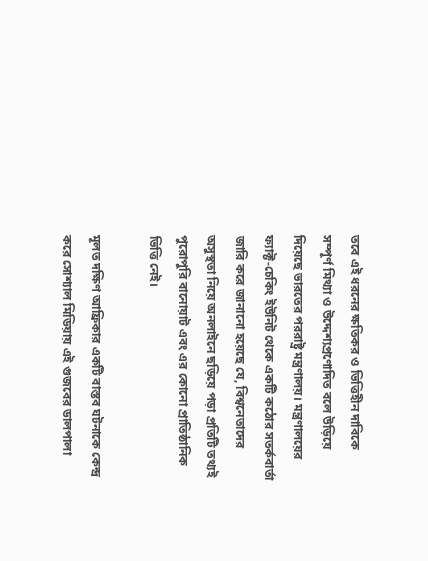তবে এই ধরনের ক্ষতিকর ও ভিত্তিহীন দাবিকে সম্পূর্ণ মিথ্যা ও উদ্দেশ্যপ্রণোদিত বলে উড়িয়ে দিয়েছে ভারতের পররাষ্ট্র মন্ত্রণালয়। মন্ত্রণালয়ের ফ্যাক্ট-চেকিং ইউনিট থেকে একটি কঠোর সতর্কবার্তা জারি করে জানানো হয়েছে যে, বিশ্বনেতাদের অসুস্থতা নিয়ে অনলাইনে ছড়িয়ে পড়া প্রতিটি তথ্যই পুরোপুরি বানোয়াট এবং এর কোনো প্রাতিষ্ঠানিক ভিত্তি নেই।

মূলত দক্ষিণ আফ্রিকার একটি বাস্তব ঘটনাকে কেন্দ্র করে সোশ্যাল মিডিয়ায় এই গুজবের ডালপালা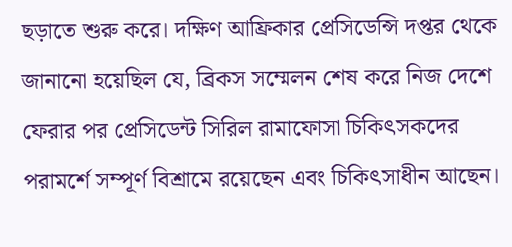ছড়াতে শুরু করে। দক্ষিণ আফ্রিকার প্রেসিডেন্সি দপ্তর থেকে জানানো হয়েছিল যে, ব্রিকস সম্মেলন শেষ করে নিজ দেশে ফেরার পর প্রেসিডেন্ট সিরিল রামাফোসা চিকিৎসকদের পরামর্শে সম্পূর্ণ বিশ্রামে রয়েছেন এবং চিকিৎসাধীন আছেন।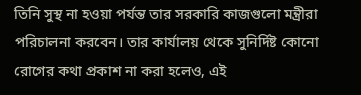তিনি সুস্থ না হওয়া পর্যন্ত তার সরকারি কাজগুলো মন্ত্রীরা পরিচালনা করবেন। তার কার্যালয় থেকে সুনির্দিষ্ট কোনো রোগের কথা প্রকাশ না করা হলেও, এই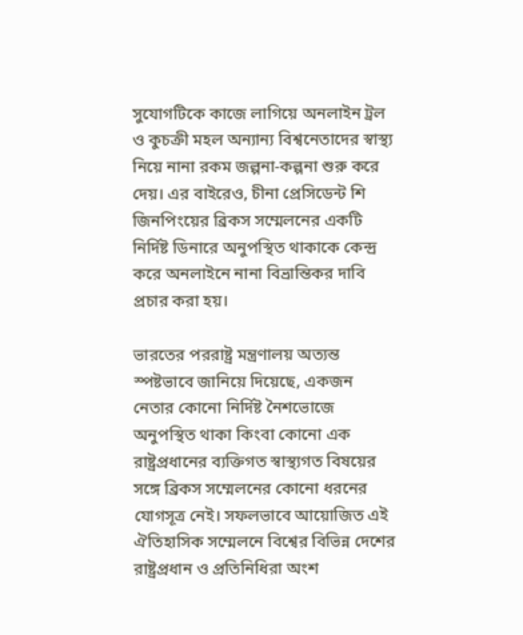সুযোগটিকে কাজে লাগিয়ে অনলাইন ট্রল ও কুচক্রী মহল অন্যান্য বিশ্বনেতাদের স্বাস্থ্য নিয়ে নানা রকম জল্পনা-কল্পনা শুরু করে দেয়। এর বাইরেও, চীনা প্রেসিডেন্ট শি জিনপিংয়ের ব্রিকস সম্মেলনের একটি নির্দিষ্ট ডিনারে অনুপস্থিত থাকাকে কেন্দ্র করে অনলাইনে নানা বিভ্রান্তিকর দাবি প্রচার করা হয়।

ভারতের পররাষ্ট্র মন্ত্রণালয় অত্যন্ত স্পষ্টভাবে জানিয়ে দিয়েছে, একজন নেতার কোনো নির্দিষ্ট নৈশভোজে অনুপস্থিত থাকা কিংবা কোনো এক রাষ্ট্রপ্রধানের ব্যক্তিগত স্বাস্থ্যগত বিষয়ের সঙ্গে ব্রিকস সম্মেলনের কোনো ধরনের যোগসূত্র নেই। সফলভাবে আয়োজিত এই ঐতিহাসিক সম্মেলনে বিশ্বের বিভিন্ন দেশের রাষ্ট্রপ্রধান ও প্রতিনিধিরা অংশ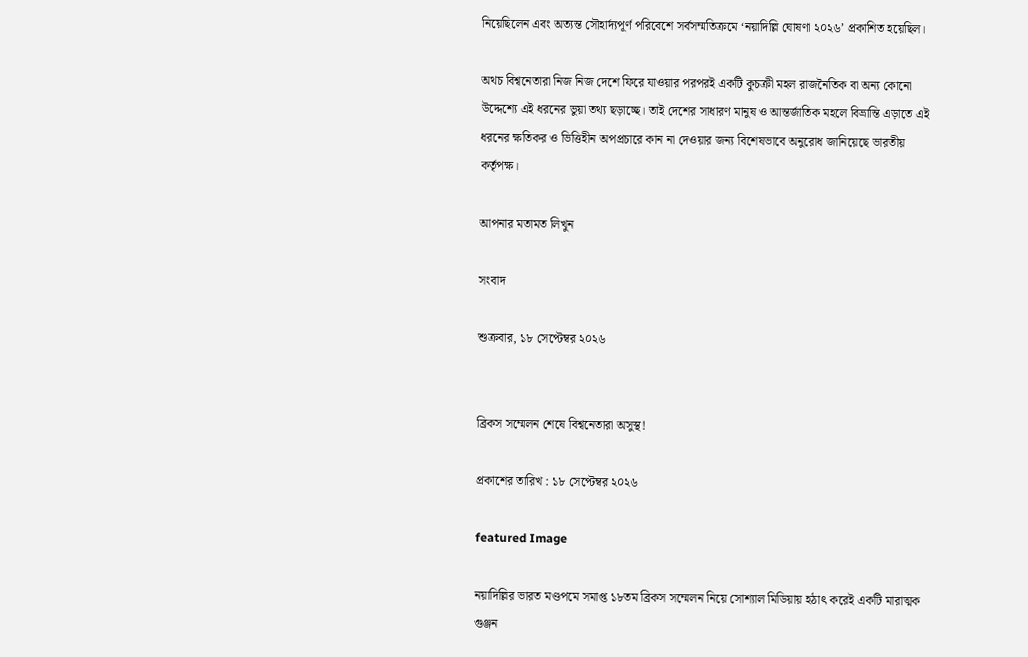নিয়েছিলেন এবং অত্যন্ত সৌহার্দ্যপূর্ণ পরিবেশে সর্বসম্মতিক্রমে ‘নয়াদিল্লি ঘোষণা ২০২৬’ প্রকাশিত হয়েছিল।

অথচ বিশ্বনেতারা নিজ নিজ দেশে ফিরে যাওয়ার পরপরই একটি কুচক্রী মহল রাজনৈতিক বা অন্য কোনো উদ্দেশ্যে এই ধরনের ভুয়া তথ্য ছড়াচ্ছে। তাই দেশের সাধারণ মানুষ ও আন্তর্জাতিক মহলে বিভ্রান্তি এড়াতে এই ধরনের ক্ষতিকর ও ভিত্তিহীন অপপ্রচারে কান না দেওয়ার জন্য বিশেষভাবে অনুরোধ জানিয়েছে ভারতীয় কর্তৃপক্ষ।

আপনার মতামত লিখুন

সংবাদ

শুক্রবার, ১৮ সেপ্টেম্বর ২০২৬


ব্রিকস সম্মেলন শেষে বিশ্বনেতারা অসুস্থ!

প্রকাশের তারিখ : ১৮ সেপ্টেম্বর ২০২৬

featured Image

নয়াদিল্লির ভারত মণ্ডপমে সমাপ্ত ১৮তম ব্রিকস সম্মেলন নিয়ে সোশ্যাল মিডিয়ায় হঠাৎ করেই একটি মারাত্মক গুঞ্জন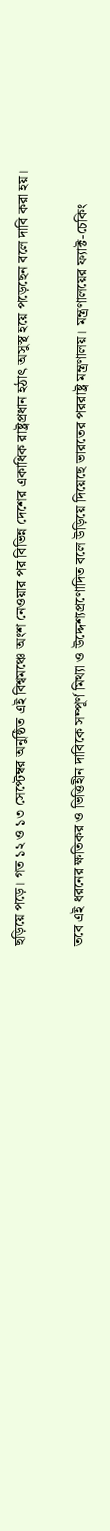ছড়িয়ে পড়ে। গত ১২ ও ১৩ সেপ্টেম্বর অনুষ্ঠিত এই বিশ্বমঞ্চে অংশ নেওয়ার পর বিভিন্ন দেশের একাধিক রাষ্ট্রপ্রধান হঠাৎ অসুস্থ হয়ে পড়েছেন বলে দাবি করা হয়।

তবে এই ধরনের ক্ষতিকর ও ভিত্তিহীন দাবিকে সম্পূর্ণ মিথ্যা ও উদ্দেশ্যপ্রণোদিত বলে উড়িয়ে দিয়েছে ভারতের পররাষ্ট্র মন্ত্রণালয়। মন্ত্রণালয়ের ফ্যাক্ট-চেকিং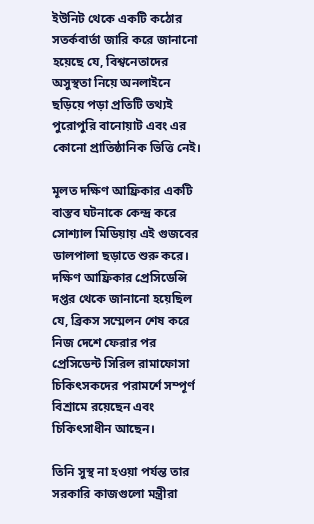ইউনিট থেকে একটি কঠোর সতর্কবার্তা জারি করে জানানো হয়েছে যে, বিশ্বনেতাদের অসুস্থতা নিয়ে অনলাইনে ছড়িয়ে পড়া প্রতিটি তথ্যই পুরোপুরি বানোয়াট এবং এর কোনো প্রাতিষ্ঠানিক ভিত্তি নেই।

মূলত দক্ষিণ আফ্রিকার একটি বাস্তব ঘটনাকে কেন্দ্র করে সোশ্যাল মিডিয়ায় এই গুজবের ডালপালা ছড়াতে শুরু করে। দক্ষিণ আফ্রিকার প্রেসিডেন্সি দপ্তর থেকে জানানো হয়েছিল যে, ব্রিকস সম্মেলন শেষ করে নিজ দেশে ফেরার পর প্রেসিডেন্ট সিরিল রামাফোসা চিকিৎসকদের পরামর্শে সম্পূর্ণ বিশ্রামে রয়েছেন এবং চিকিৎসাধীন আছেন।

তিনি সুস্থ না হওয়া পর্যন্ত তার সরকারি কাজগুলো মন্ত্রীরা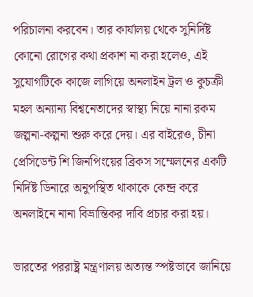পরিচালনা করবেন। তার কার্যালয় থেকে সুনির্দিষ্ট কোনো রোগের কথা প্রকাশ না করা হলেও, এই সুযোগটিকে কাজে লাগিয়ে অনলাইন ট্রল ও কুচক্রী মহল অন্যান্য বিশ্বনেতাদের স্বাস্থ্য নিয়ে নানা রকম জল্পনা-কল্পনা শুরু করে দেয়। এর বাইরেও, চীনা প্রেসিডেন্ট শি জিনপিংয়ের ব্রিকস সম্মেলনের একটি নির্দিষ্ট ডিনারে অনুপস্থিত থাকাকে কেন্দ্র করে অনলাইনে নানা বিভ্রান্তিকর দাবি প্রচার করা হয়।

ভারতের পররাষ্ট্র মন্ত্রণালয় অত্যন্ত স্পষ্টভাবে জানিয়ে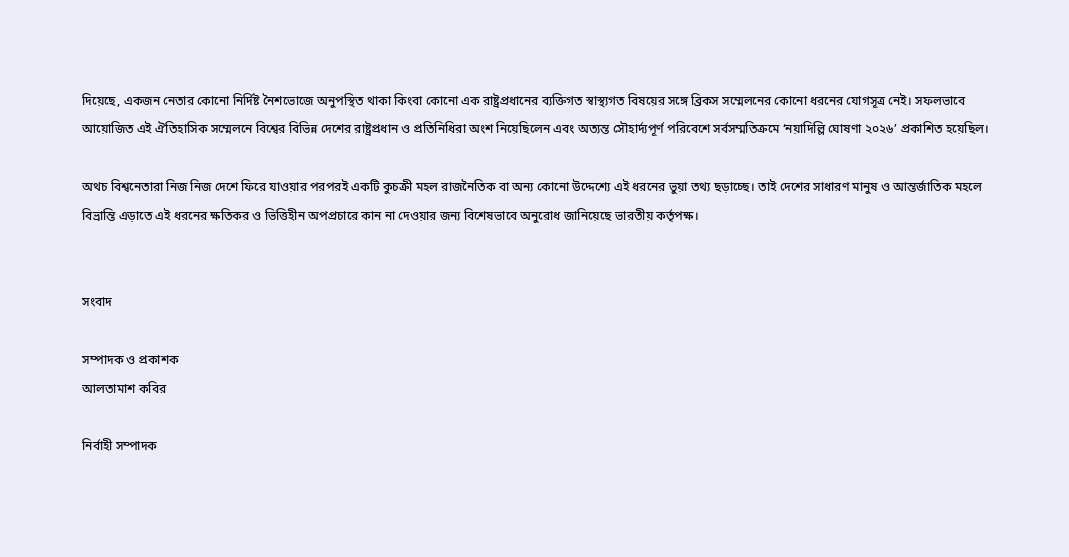দিয়েছে, একজন নেতার কোনো নির্দিষ্ট নৈশভোজে অনুপস্থিত থাকা কিংবা কোনো এক রাষ্ট্রপ্রধানের ব্যক্তিগত স্বাস্থ্যগত বিষয়ের সঙ্গে ব্রিকস সম্মেলনের কোনো ধরনের যোগসূত্র নেই। সফলভাবে আয়োজিত এই ঐতিহাসিক সম্মেলনে বিশ্বের বিভিন্ন দেশের রাষ্ট্রপ্রধান ও প্রতিনিধিরা অংশ নিয়েছিলেন এবং অত্যন্ত সৌহার্দ্যপূর্ণ পরিবেশে সর্বসম্মতিক্রমে ‘নয়াদিল্লি ঘোষণা ২০২৬’ প্রকাশিত হয়েছিল।

অথচ বিশ্বনেতারা নিজ নিজ দেশে ফিরে যাওয়ার পরপরই একটি কুচক্রী মহল রাজনৈতিক বা অন্য কোনো উদ্দেশ্যে এই ধরনের ভুয়া তথ্য ছড়াচ্ছে। তাই দেশের সাধারণ মানুষ ও আন্তর্জাতিক মহলে বিভ্রান্তি এড়াতে এই ধরনের ক্ষতিকর ও ভিত্তিহীন অপপ্রচারে কান না দেওয়ার জন্য বিশেষভাবে অনুরোধ জানিয়েছে ভারতীয় কর্তৃপক্ষ।


সংবাদ

সম্পাদক ও প্রকাশক
আলতামাশ কবির

নির্বাহী সম্পাদক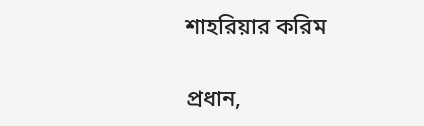শাহরিয়ার করিম

প্রধান,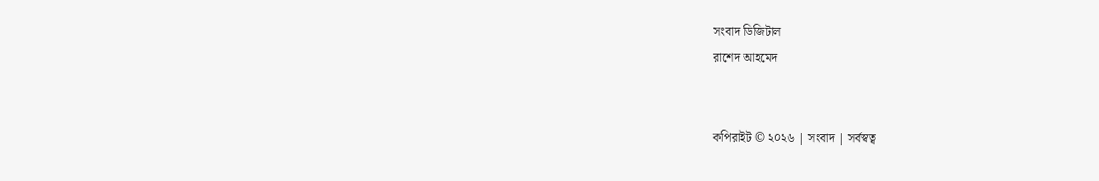সংবাদ ডিজিটাল
রাশেদ আহমেদ


কপিরাইট © ২০২৬ | সংবাদ | সর্বস্বত্ব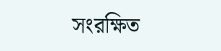সংরক্ষিত